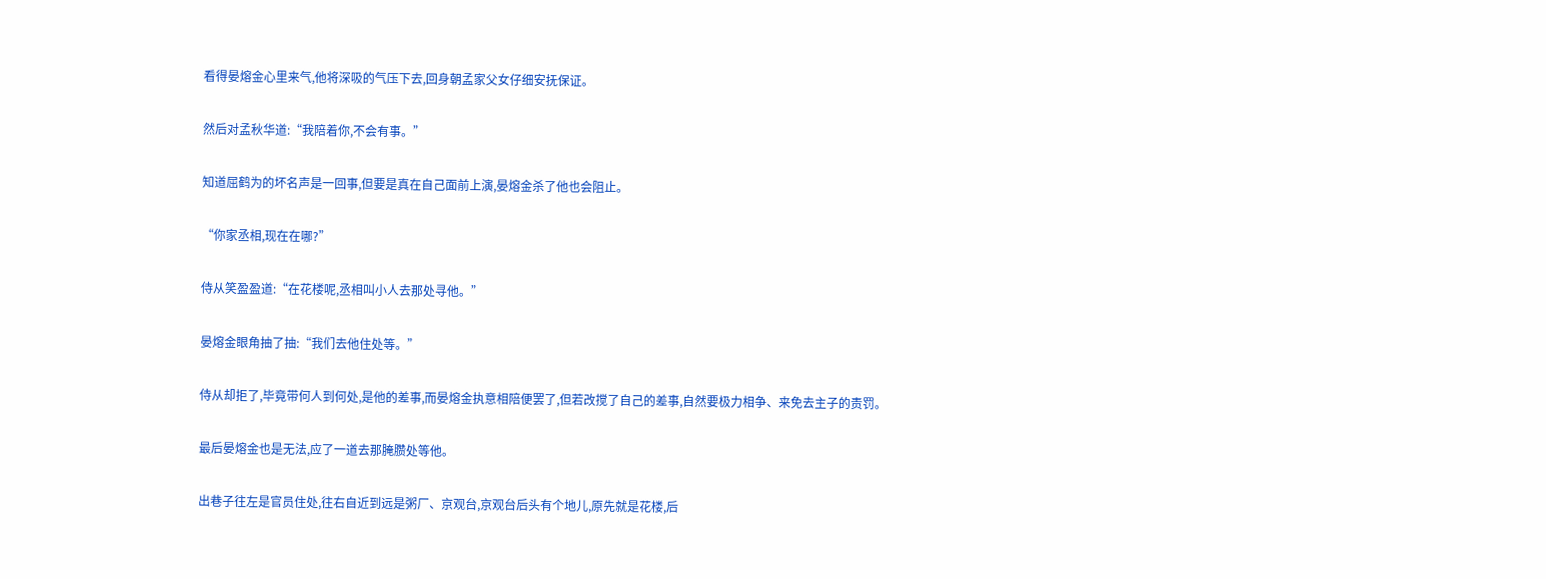看得晏熔金心里来气,他将深吸的气压下去,回身朝孟家父女仔细安抚保证。

然后对孟秋华道:“我陪着你,不会有事。”

知道屈鹤为的坏名声是一回事,但要是真在自己面前上演,晏熔金杀了他也会阻止。

“你家丞相,现在在哪?”

侍从笑盈盈道:“在花楼呢,丞相叫小人去那处寻他。”

晏熔金眼角抽了抽:“我们去他住处等。”

侍从却拒了,毕竟带何人到何处,是他的差事,而晏熔金执意相陪便罢了,但若改搅了自己的差事,自然要极力相争、来免去主子的责罚。

最后晏熔金也是无法,应了一道去那腌臜处等他。

出巷子往左是官员住处,往右自近到远是粥厂、京观台,京观台后头有个地儿,原先就是花楼,后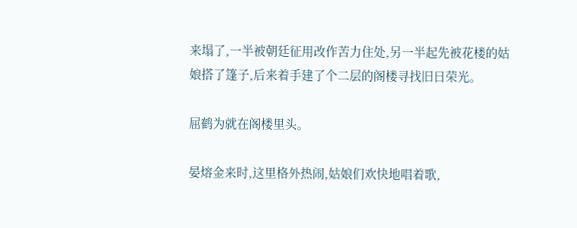来塌了,一半被朝廷征用改作苦力住处,另一半起先被花楼的姑娘搭了篷子,后来着手建了个二层的阁楼寻找旧日荣光。

屈鹤为就在阁楼里头。

晏熔金来时,这里格外热闹,姑娘们欢快地唱着歌,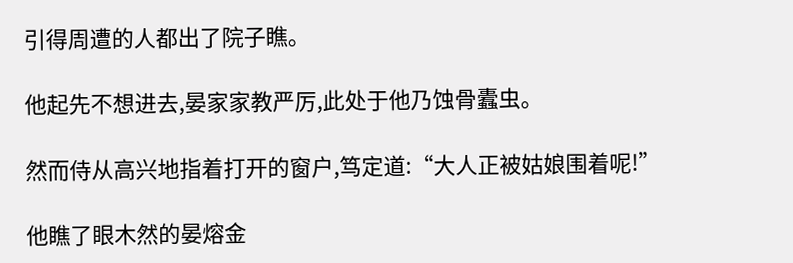引得周遭的人都出了院子瞧。

他起先不想进去,晏家家教严厉,此处于他乃蚀骨蠹虫。

然而侍从高兴地指着打开的窗户,笃定道:“大人正被姑娘围着呢!”

他瞧了眼木然的晏熔金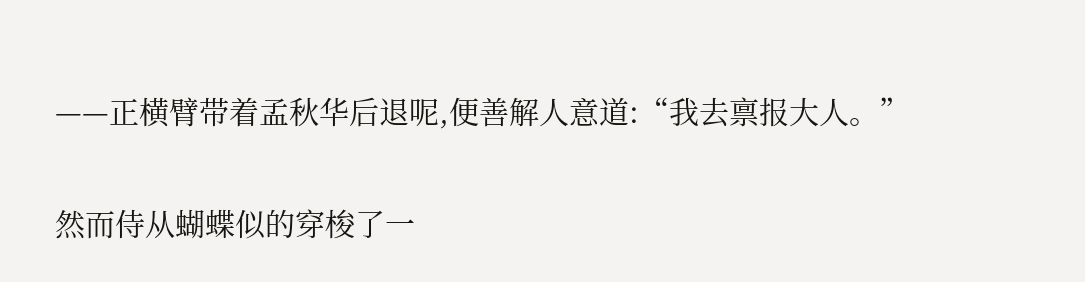——正横臂带着孟秋华后退呢,便善解人意道:“我去禀报大人。”

然而侍从蝴蝶似的穿梭了一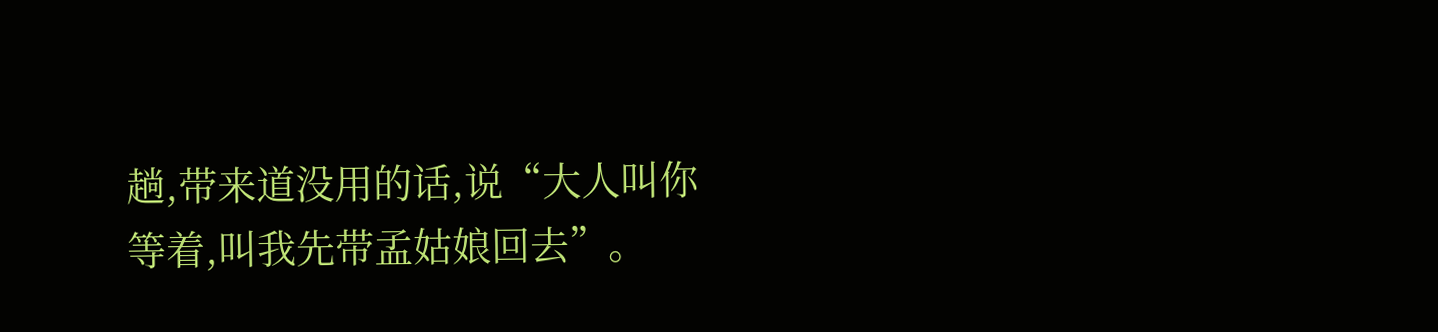趟,带来道没用的话,说“大人叫你等着,叫我先带孟姑娘回去”。